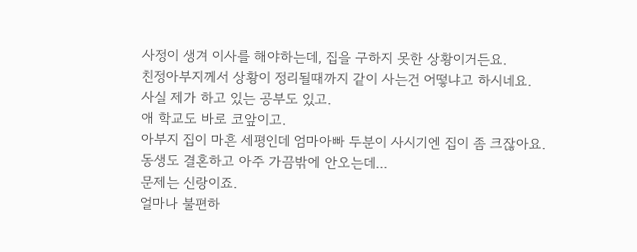사정이 생겨 이사를 해야하는데, 집을 구하지 못한 상황이거든요.
친정아부지께서 상황이 정리될때까지 같이 사는건 어떻냐고 하시네요.
사실 제가 하고 있는 공부도 있고.
애 학교도 바로 코앞이고.
아부지 집이 마흔 세평인데 엄마아빠 두분이 사시기엔 집이 좀 크잖아요.
동생도 결혼하고 아주 가끔밖에 안오는데...
문제는 신랑이죠.
얼마나 불편하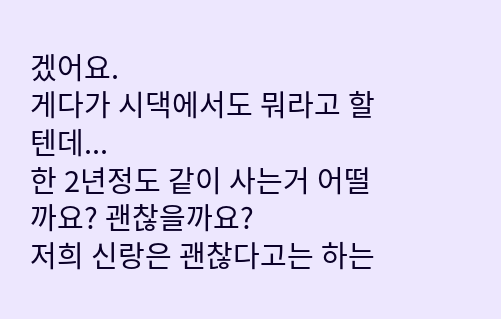겠어요.
게다가 시댁에서도 뭐라고 할텐데...
한 2년정도 같이 사는거 어떨까요? 괜찮을까요?
저희 신랑은 괜찮다고는 하는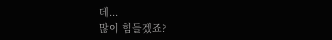데...
많이 힘들겠죠?